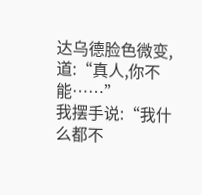达乌德脸色微变,道:“真人,你不能……”
我摆手说:“我什么都不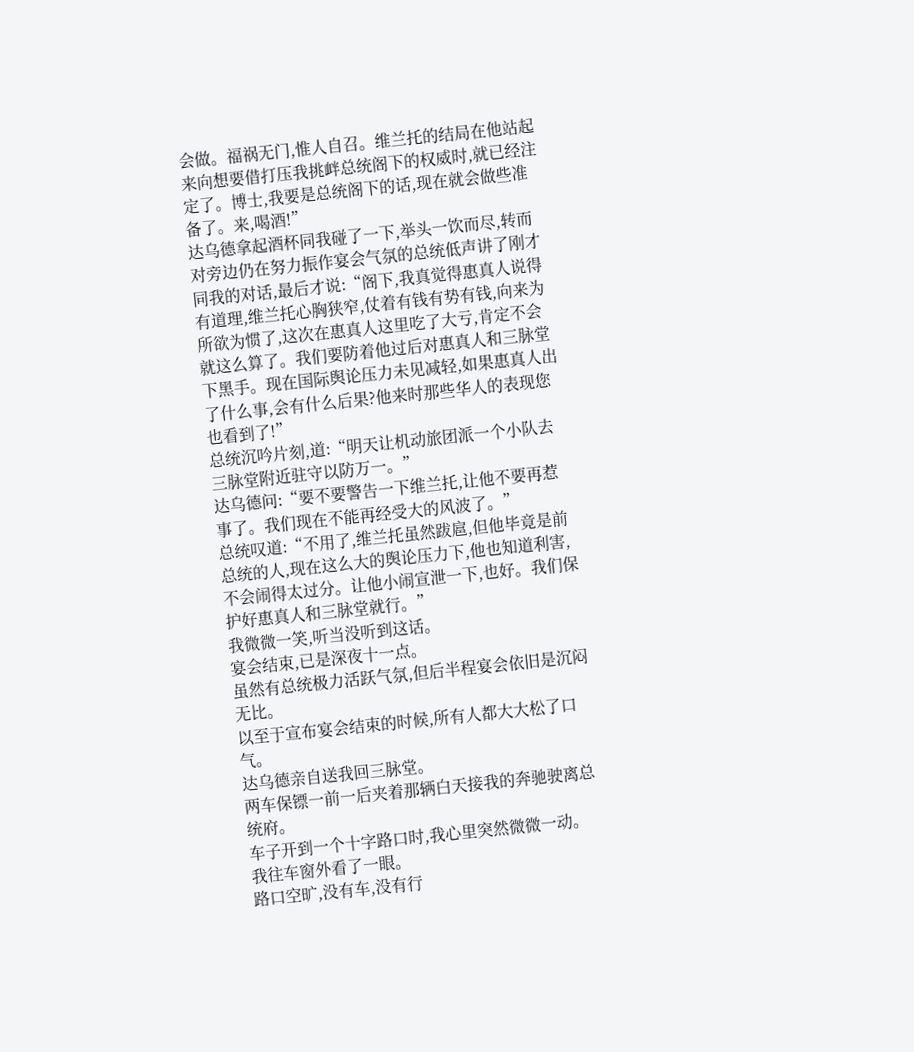会做。福祸无门,惟人自召。维兰托的结局在他站起来向想要借打压我挑衅总统阁下的权威时,就已经注定了。博士,我要是总统阁下的话,现在就会做些准备了。来,喝酒!”
达乌德拿起酒杯同我碰了一下,举头一饮而尽,转而对旁边仍在努力振作宴会气氛的总统低声讲了刚才同我的对话,最后才说:“阁下,我真觉得惠真人说得有道理,维兰托心胸狭窄,仗着有钱有势有钱,向来为所欲为惯了,这次在惠真人这里吃了大亏,肯定不会就这么算了。我们要防着他过后对惠真人和三脉堂下黑手。现在国际舆论压力未见减轻,如果惠真人出了什么事,会有什么后果?他来时那些华人的表现您也看到了!”
总统沉吟片刻,道:“明天让机动旅团派一个小队去三脉堂附近驻守以防万一。”
达乌德问:“要不要警告一下维兰托,让他不要再惹事了。我们现在不能再经受大的风波了。”
总统叹道:“不用了,维兰托虽然跋扈,但他毕竟是前总统的人,现在这么大的舆论压力下,他也知道利害,不会闹得太过分。让他小闹宣泄一下,也好。我们保护好惠真人和三脉堂就行。”
我微微一笑,听当没听到这话。
宴会结束,已是深夜十一点。
虽然有总统极力活跃气氛,但后半程宴会依旧是沉闷无比。
以至于宣布宴会结束的时候,所有人都大大松了口气。
达乌德亲自送我回三脉堂。
两车保镖一前一后夹着那辆白天接我的奔驰驶离总统府。
车子开到一个十字路口时,我心里突然微微一动。
我往车窗外看了一眼。
路口空旷,没有车,没有行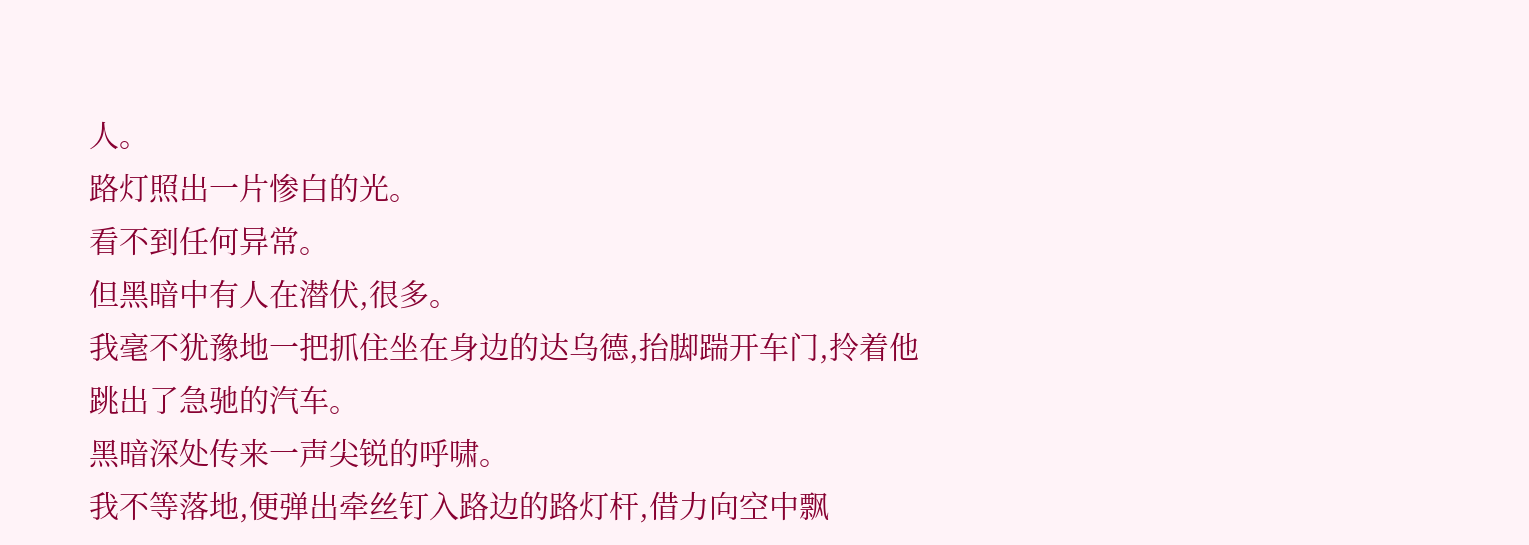人。
路灯照出一片惨白的光。
看不到任何异常。
但黑暗中有人在潜伏,很多。
我毫不犹豫地一把抓住坐在身边的达乌德,抬脚踹开车门,拎着他跳出了急驰的汽车。
黑暗深处传来一声尖锐的呼啸。
我不等落地,便弹出牵丝钉入路边的路灯杆,借力向空中飘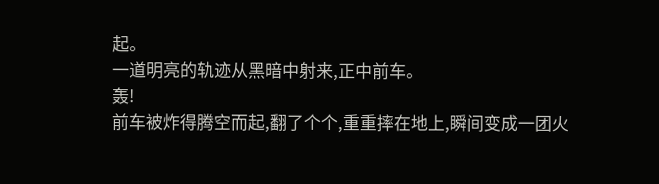起。
一道明亮的轨迹从黑暗中射来,正中前车。
轰!
前车被炸得腾空而起,翻了个个,重重摔在地上,瞬间变成一团火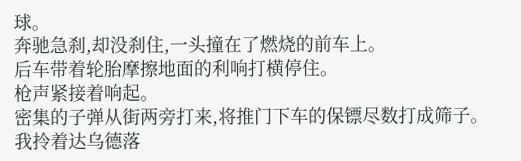球。
奔驰急刹,却没刹住,一头撞在了燃烧的前车上。
后车带着轮胎摩擦地面的利响打横停住。
枪声紧接着响起。
密集的子弹从街两旁打来,将推门下车的保镖尽数打成筛子。
我拎着达乌德落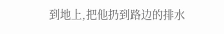到地上,把他扔到路边的排水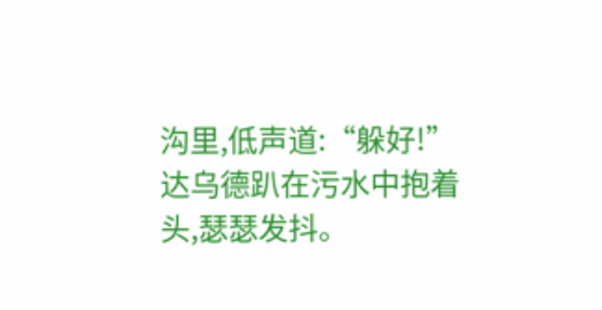沟里,低声道:“躲好!”
达乌德趴在污水中抱着头,瑟瑟发抖。